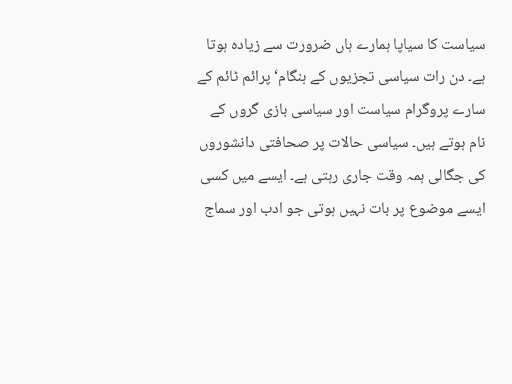سیاست کا سیاپا ہمارے ہاں ضرورت سے زیادہ ہوتا ہے۔ دن رات سیاسی تجزیوں کے ہنگام‘ پرائم ٹائم کے سارے پروگرام سیاست اور سیاسی بازی گروں کے نام ہوتے ہیں۔ سیاسی حالات پر صحافتی دانشوروں کی جگالی ہمہ وقت جاری رہتی ہے۔ ایسے میں کسی ایسے موضوع پر بات نہیں ہوتی جو ادب اور سماج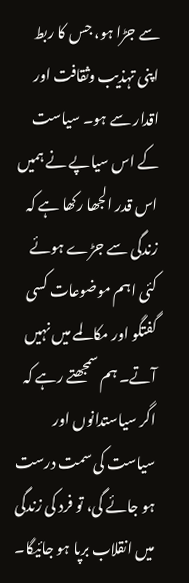سے جڑا ہو، جس کا ربط اپنی تہذیب وثقافت اور اقدار سے ہو۔ سیاست کے اس سیاپے نے ہمیں اس قدر الجھا رکھا ہے کہ زندگی سے جڑے ہوئے کئی اہم موضوعات کسی گفتگو اور مکالمے میں نہیں آتے۔ ہم سمجھتے رہے کہ اگر سیاستدانوں اور سیاست کی سمت درست ہو جائے گی، تو فرد کی زندگی میں انقلاب برپا ہو جائیگا۔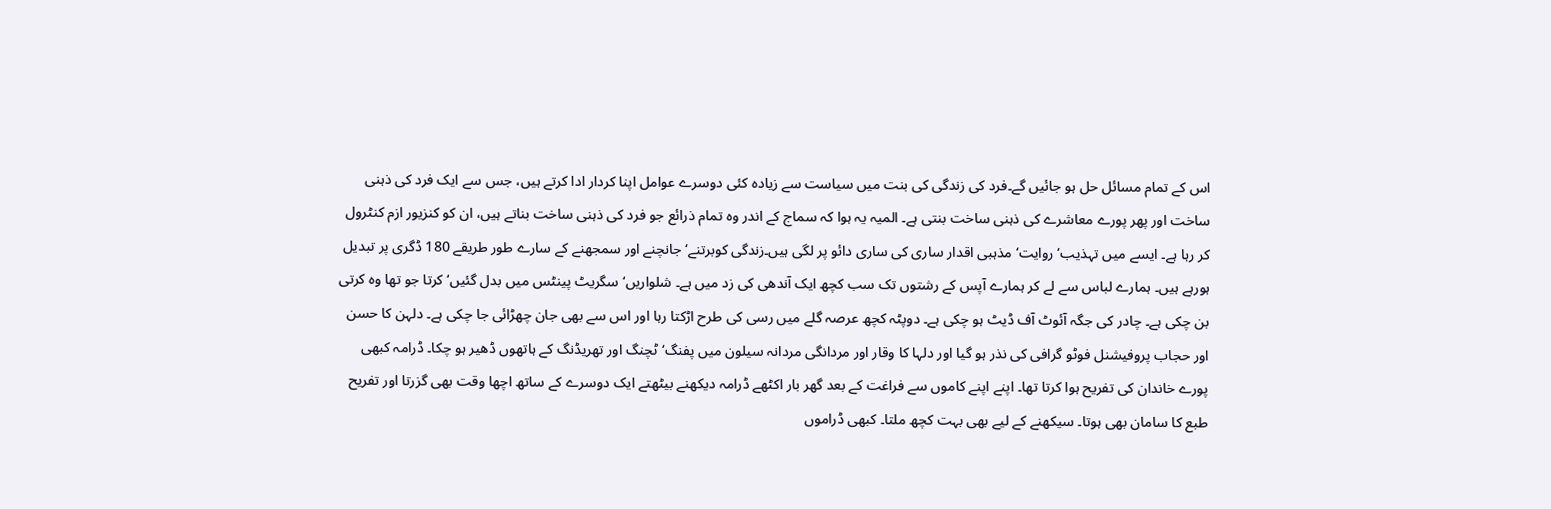اس کے تمام مسائل حل ہو جائیں گے۔فرد کی زندگی کی بنت میں سیاست سے زیادہ کئی دوسرے عوامل اپنا کردار ادا کرتے ہیں، جس سے ایک فرد کی ذہنی ساخت اور پھر پورے معاشرے کی ذہنی ساخت بنتی ہے۔ المیہ یہ ہوا کہ سماج کے اندر وہ تمام ذرائع جو فرد کی ذہنی ساخت بناتے ہیں، ان کو کنزیور ازم کنٹرول کر رہا ہے۔ ایسے میں تہذیب‘ روایت‘ مذہبی اقدار ساری کی ساری دائو پر لگی ہیں۔زندگی کوبرتنے‘ جانچنے اور سمجھنے کے سارے طور طریقے 180 ڈگری پر تبدیل ہورہے ہیں۔ ہمارے لباس سے لے کر ہمارے آپس کے رشتوں تک سب کچھ ایک آندھی کی زد میں ہے۔ شلواریں‘ سگریٹ پینٹس میں بدل گئیں‘ کرتا جو تھا وہ کرتی بن چکی ہے۔ چادر کی جگہ آئوٹ آف ڈیٹ ہو چکی ہے۔ دوپٹہ کچھ عرصہ گلے میں رسی کی طرح اڑکتا رہا اور اس سے بھی جان چھڑائی جا چکی ہے۔ دلہن کا حسن اور حجاب پروفیشنل فوٹو گرافی کی نذر ہو گیا اور دلہا کا وقار اور مردانگی مردانہ سیلون میں پفنگ‘ ٹچنگ اور تھریڈنگ کے ہاتھوں ڈھیر ہو چکا۔ ڈرامہ کبھی پورے خاندان کی تفریح ہوا کرتا تھا۔ اپنے اپنے کاموں سے فراغت کے بعد گھر بار اکٹھے ڈرامہ دیکھنے بیٹھتے ایک دوسرے کے ساتھ اچھا وقت بھی گزرتا اور تفریح طبع کا سامان بھی ہوتا۔ سیکھنے کے لیے بھی بہت کچھ ملتا۔ کبھی ڈراموں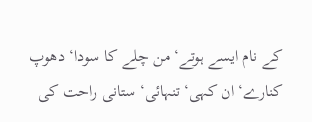کے نام ایسے ہوتے‘ من چلے کا سودا‘ دھوپ کنارے‘ ان کہی‘ تنہائی‘ ستانی راحت کی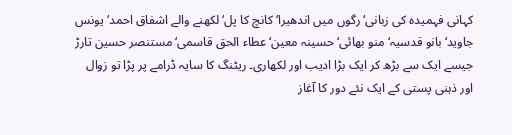کہانی فہمیدہ کی زبانی‘ رگوں میں اندھیرا‘ کانچ کا پل‘ لکھنے والے اشفاق احمد‘ یونس جاوید‘ بانو قدسیہ‘منو بھائی‘ حسینہ معین‘ عطاء الحق قاسمی‘ مستنصر حسین تارڑ جیسے ایک سے بڑھ کر ایک بڑا ادیب اور لکھاری۔ ریٹنگ کا سایہ ڈرامے پر پڑا تو زوال اور ذہنی پستی کے ایک نئے دور کا آغاز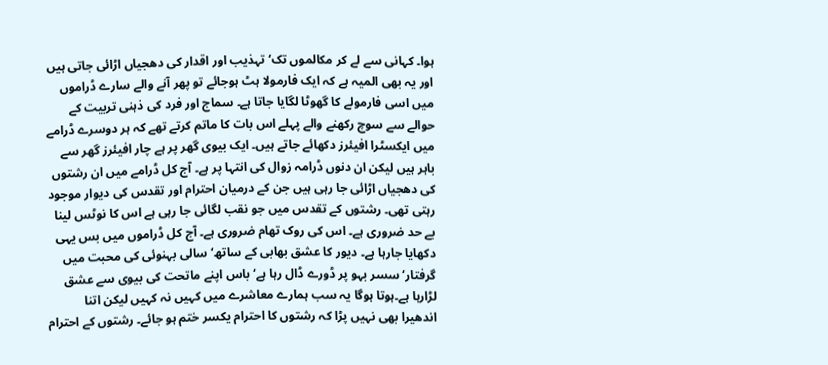ہوا۔ کہانی سے لے کر مکالموں تک‘ تہذیب اور اقدار کی دھجیاں اڑائی جاتی ہیں اور یہ بھی المیہ ہے کہ ایک فارمولا ہٹ ہوجائے تو پھر آنے والے سارے ڈراموں میں اسی فارمولے کا گھوٹا لگایا جاتا ہے۔ سماج اور فرد کی ذہنی تربیت کے حوالے سے سوچ رکھنے والے پہلے اس بات کا ماتم کرتے تھے کہ ہر دوسرے ڈرامے میں ایکسٹرا افیئرز دکھائے جاتے ہیں۔ ایک بیوی گھر پر ہے چار افیئرز گھر سے باہر ہیں لیکن ان دنوں ڈرامہ زوال کی انتہا پر ہے۔ آج کل ڈرامے میں ان رشتوں کی دھجیاں اڑائی جا رہی ہیں جن کے درمیان احترام اور تقدس کی دیوار موجود رہتی تھی۔ رشتوں کے تقدس میں جو نقب لگائی جا رہی ہے اس کا نوٹس لینا بے حد ضروری ہے۔ اس کی روک تھام ضروری ہے۔ آج کل ڈراموں میں بس یہی دکھایا جارہا ہے۔ دیور کا عشق بھابی کے ساتھ‘ سالی بہنوئی کی محبت میں گرفتار‘ سسر بہو پر ڈورے ڈال رہا ہے‘ باس اپنے ماتحت کی بیوی سے عشق لڑارہا ہے۔ہوتا ہوگا یہ سب ہمارے معاشرے میں کہیں نہ کہیں لیکن اتنا اندھیرا بھی نہیں پڑا کہ رشتوں کا احترام یکسر ختم ہو جائے۔ رشتوں کے احترام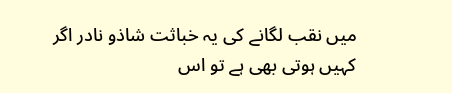میں نقب لگانے کی یہ خباثت شاذو نادر اگر کہیں ہوتی بھی ہے تو اس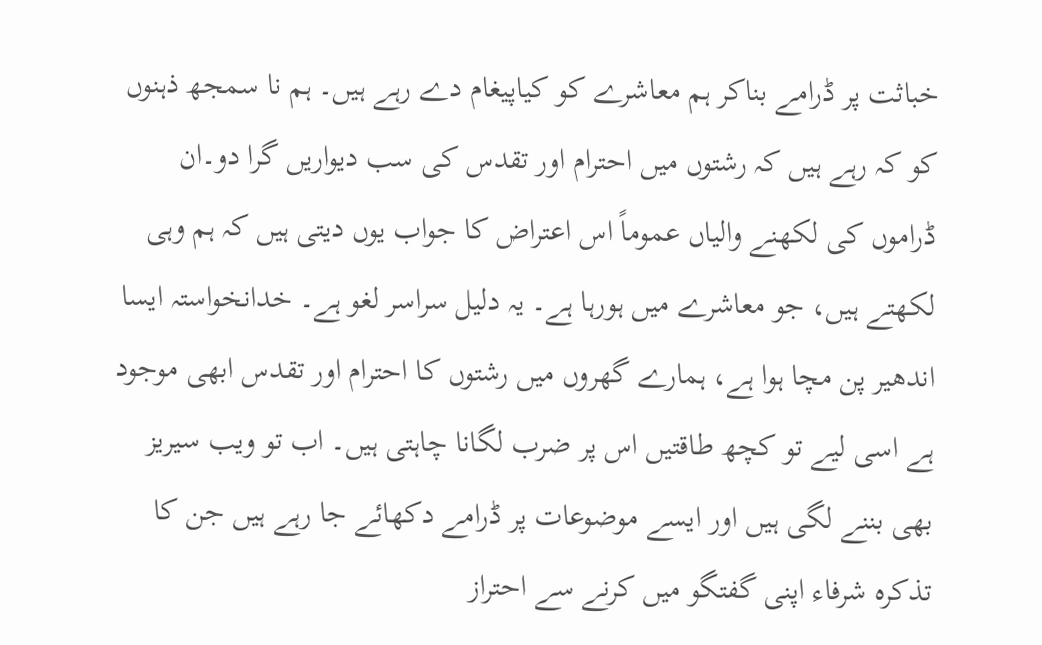خباثت پر ڈرامے بناکر ہم معاشرے کو کیاپیغام دے رہے ہیں۔ ہم نا سمجھ ذہنوں کو کہ رہے ہیں کہ رشتوں میں احترام اور تقدس کی سب دیواریں گرا دو۔ان ڈراموں کی لکھنے والیاں عموماً اس اعتراض کا جواب یوں دیتی ہیں کہ ہم وہی لکھتے ہیں، جو معاشرے میں ہورہا ہے۔ یہ دلیل سراسر لغو ہے۔ خدانخواستہ ایسا اندھیر پن مچا ہوا ہے، ہمارے گھروں میں رشتوں کا احترام اور تقدس ابھی موجود ہے اسی لیے تو کچھ طاقتیں اس پر ضرب لگانا چاہتی ہیں۔ اب تو ویب سیریز بھی بننے لگی ہیں اور ایسے موضوعات پر ڈرامے دکھائے جا رہے ہیں جن کا تذکرہ شرفاء اپنی گفتگو میں کرنے سے احتراز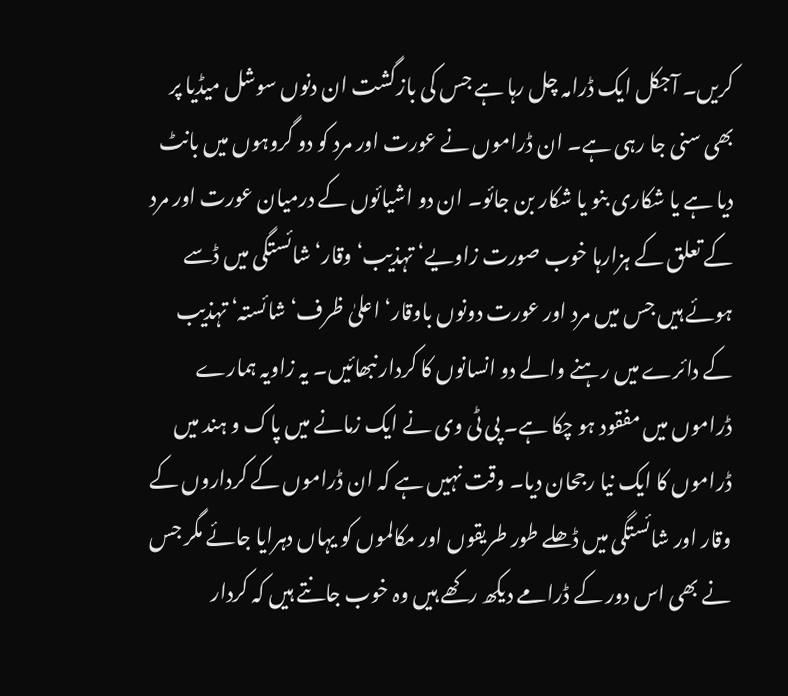کریں۔ آجکل ایک ڈرامہ چل رہا ہے جس کی بازگشت ان دنوں سوشل میڈیا پر بھی سنی جا رہی ہے۔ ان ڈراموں نے عورت اور مرد کو دو گروہوں میں بانٹ دیا ہے یا شکاری بنو یا شکار بن جائو۔ ان دو اشیائوں کے درمیان عورت اور مرد کے تعلق کے ہزارہا خوب صورت زاویے‘ تہذیب‘ وقار‘ شائستگی میں ڈسے ہوئے ہیں جس میں مرد اور عورت دونوں باوقار‘ اعلیٰ ظرف‘ شائستہ‘ تہذیب کے دائرے میں رہنے والے دو انسانوں کا کردار نبھائیں۔ یہ زاویہ ہمارے ڈراموں میں مفقود ہو چکا ہے۔ پی ٹی وی نے ایک زمانے میں پاک و ہند میں ڈراموں کا ایک نیا رجحان دیا۔ وقت نہیں ہے کہ ان ڈراموں کے کرداروں کے وقار اور شائستگی میں ڈھلے طور طریقوں اور مکالموں کو یہاں دہرایا جائے مگر جس نے بھی اس دور کے ڈرامے دیکھ رکھے ہیں وہ خوب جانتے ہیں کہ کردار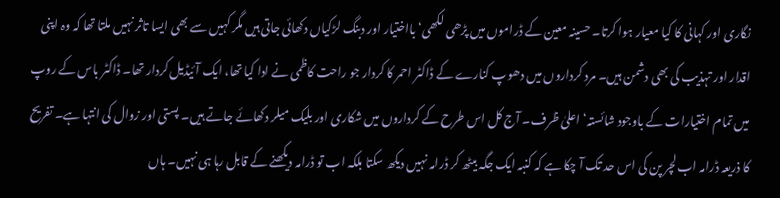نگاری اور کہانی کا کیا معیار ہوا کرتا۔ حسینہ معین کے ڈراموں میں پڑھی لکھی‘ بااختیار اور دبنگ لڑکیاں دکھائی جاتی ہیں مگر کہیں سے بھی ایسا تاثر نہیں ملتا تھا کہ وہ اپنی اقدار اور تہذیب کی بھی دشمن ہیں۔ مرد کرداروں میں دھوپ کنارے کے ڈاکٹر احمر کا کردار جو راحت کاظمی نے ادا کیا تھا، ایک آئیڈیل کردار تھا۔ ڈاکٹر باس کے روپ میں تمام اختیارات کے باوجود شائستہ‘ اعلیٰ ظرف۔ آج کل اس طرح کے کرداروں میں شکاری اور بلیک میلر دکھائے جاتے ہیں۔ پستی اور زوال کی انتہا ہے۔ تفریح کا ذریعہ ڈرامہ اب لچر پن کی اس حد تک آ چکا ہے کہ کنبہ ایک جگہ بیٹھ کر ڈرامہ نہیں دیکھ سکتا بلکہ اب تو ڈرامہ دیکھنے کے قابل رہا ہی نہیں۔ ہاں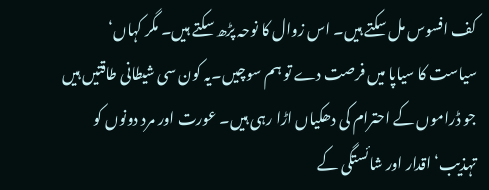کف افسوس مل سکتے ہیں۔ اس زوال کا نوحہ پڑھ سکتے ہیں۔ مگر کہاں‘ سیاست کا سیاپا میں فرصت دے تو ہم سوچیں۔یہ کون سی شیطانی طاقتیں ہیں جو ڈراموں کے احترام کی دھکیاں اڑا رہی ہیں۔ عورت اور مرد دونوں کو تہذیب‘ اقدار اور شائستگی کے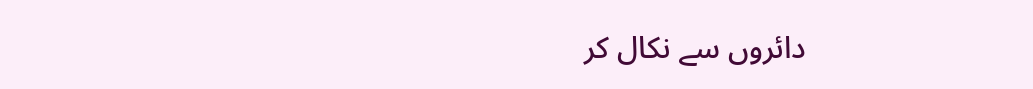دائروں سے نکال کر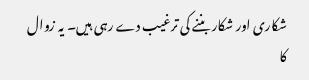شکاری اور شکار بننے کی ترغیب دے رہی ہیں۔ یہ زوال کا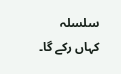سلسلہ کہاں رکے گا۔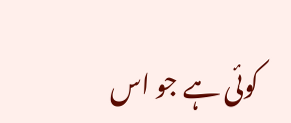کوئی ہے جو اس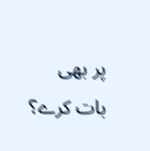پر بھی بات کرے؟